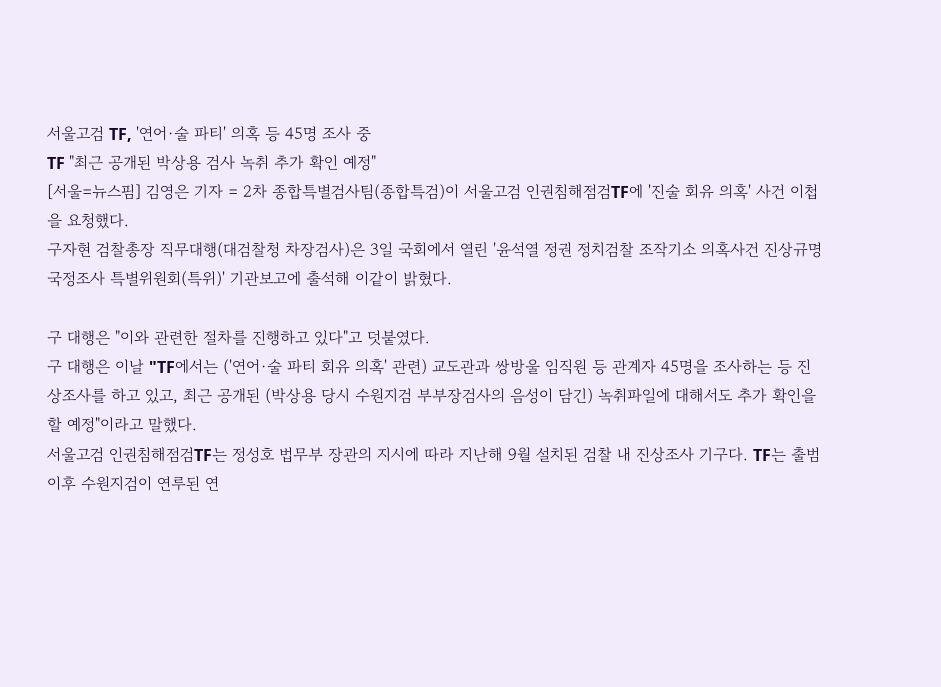서울고검 TF, '연어·술 파티' 의혹 등 45명 조사 중
TF "최근 공개된 박상용 검사 녹취 추가 확인 예정"
[서울=뉴스핌] 김영은 기자 = 2차 종합특별검사팀(종합특검)이 서울고검 인권침해점검TF에 '진술 회유 의혹' 사건 이첩을 요청했다.
구자현 검찰총장 직무대행(대검찰청 차장검사)은 3일 국회에서 열린 '윤석열 정권 정치검찰 조작기소 의혹사건 진상규명 국정조사 특별위원회(특위)' 기관보고에 출석해 이같이 밝혔다.

구 대행은 "이와 관련한 절차를 진행하고 있다"고 덧붙였다.
구 대행은 이날 "TF에서는 ('연어·술 파티 회유 의혹' 관련) 교도관과 쌍방울 임직원 등 관계자 45명을 조사하는 등 진상조사를 하고 있고, 최근 공개된 (박상용 당시 수원지검 부부장검사의 음성이 담긴) 녹취파일에 대해서도 추가 확인을 할 예정"이라고 말했다.
서울고검 인권침해점검TF는 정성호 법무부 장관의 지시에 따라 지난해 9월 설치된 검찰 내 진상조사 기구다. TF는 출범 이후 수원지검이 연루된 연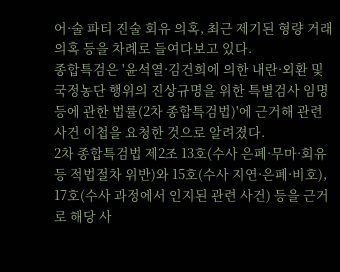어·술 파티 진술 회유 의혹, 최근 제기된 형량 거래 의혹 등을 차례로 들여다보고 있다.
종합특검은 '윤석열·김건희에 의한 내란·외환 및 국정농단 행위의 진상규명을 위한 특별검사 임명 등에 관한 법률(2차 종합특검법)'에 근거해 관련 사건 이첩을 요청한 것으로 알려졌다.
2차 종합특검법 제2조 13호(수사 은폐·무마·회유 등 적법절차 위반)와 15호(수사 지연·은폐·비호), 17호(수사 과정에서 인지된 관련 사건) 등을 근거로 해당 사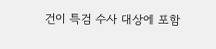건이 특검 수사 대상에 포함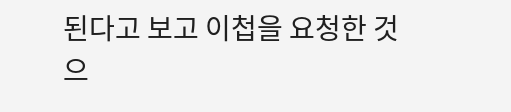된다고 보고 이첩을 요청한 것으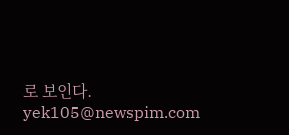로 보인다.
yek105@newspim.com